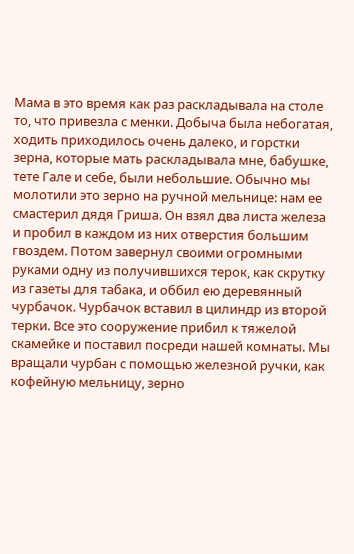Мама в это время как раз раскладывала на столе то, что привезла с менки. Добыча была небогатая, ходить приходилось очень далеко, и горстки зерна, которые мать раскладывала мне, бабушке, тете Гале и себе, были небольшие. Обычно мы молотили это зерно на ручной мельнице: нам ее смастерил дядя Гриша. Он взял два листа железа и пробил в каждом из них отверстия большим гвоздем. Потом завернул своими огромными руками одну из получившихся терок, как скрутку из газеты для табака, и оббил ею деревянный чурбачок. Чурбачок вставил в цилиндр из второй терки. Все это сооружение прибил к тяжелой скамейке и поставил посреди нашей комнаты. Мы вращали чурбан с помощью железной ручки, как кофейную мельницу, зерно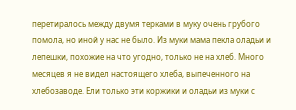перетиралось между двумя терками в муку очень грубого помола, но иной у нас не было. Из муки мама пекла оладьи и лепешки, похожие на что угодно, только не на хлеб. Много месяцев я не видел настоящего хлеба, выпеченного на хлебозаводе. Ели только эти коржики и оладьи из муки с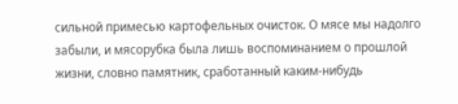сильной примесью картофельных очисток. О мясе мы надолго забыли, и мясорубка была лишь воспоминанием о прошлой жизни, словно памятник, сработанный каким-нибудь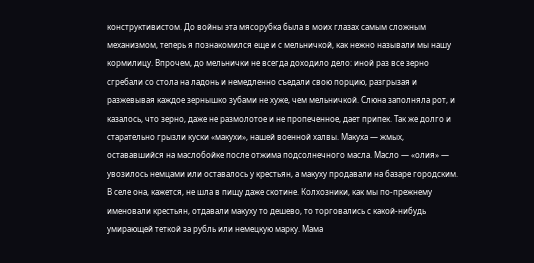конструктивистом. До войны эта мясорубка была в моих глазах самым сложным механизмом, теперь я познакомился еще и с мельничкой, как нежно называли мы нашу кормилицу. Впрочем, до мельнички не всегда доходило дело: иной раз все зерно сгребали со стола на ладонь и немедленно съедали свою порцию, разгрызая и разжевывая каждое зернышко зубами не хуже, чем мельничкой. Слюна заполняла рот, и казалось, что зерно, даже не размолотое и не пропеченное, дает припек. Так же долго и старательно грызли куски «макухи», нашей военной халвы. Макуха — жмых, остававшийся на маслобойке после отжима подсолнечного масла. Масло — «олия» — увозилось немцами или оставалось у крестьян, а макуху продавали на базаре городским. В селе она, кажется, не шла в пищу даже скотине. Колхозники, как мы по-прежнему именовали крестьян, отдавали макуху то дешево, то торговались с какой-нибудь умирающей теткой за рубль или немецкую марку. Мама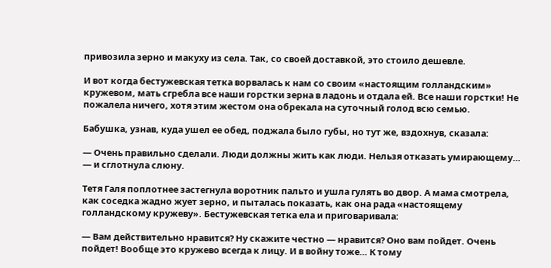привозила зерно и макуху из села. Так, со своей доставкой, это стоило дешевле.

И вот когда бестужевская тетка ворвалась к нам со своим «настоящим голландским» кружевом, мать сгребла все наши горстки зерна в ладонь и отдала ей. Все наши горстки! Не пожалела ничего, хотя этим жестом она обрекала на суточный голод всю семью.

Бабушка, узнав, куда ушел ее обед, поджала было губы, но тут же, вздохнув, сказала:

— Очень правильно сделали. Люди должны жить как люди. Нельзя отказать умирающему… — и сглотнула слюну.

Тетя Галя поплотнее застегнула воротник пальто и ушла гулять во двор. А мама смотрела, как соседка жадно жует зерно, и пыталась показать, как она рада «настоящему голландскому кружеву». Бестужевская тетка ела и приговаривала:

— Вам действительно нравится? Ну скажите честно — нравится? Оно вам пойдет. Очень пойдет! Вообще это кружево всегда к лицу. И в войну тоже… К тому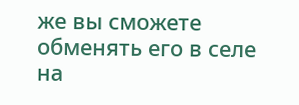же вы сможете обменять его в селе на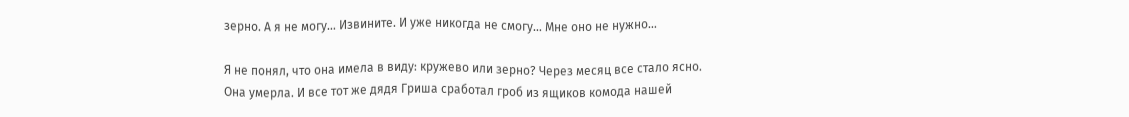зерно. А я не могу… Извините. И уже никогда не смогу… Мне оно не нужно…

Я не понял, что она имела в виду: кружево или зерно? Через месяц все стало ясно. Она умерла. И все тот же дядя Гриша сработал гроб из ящиков комода нашей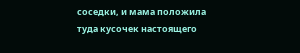соседки, и мама положила туда кусочек настоящего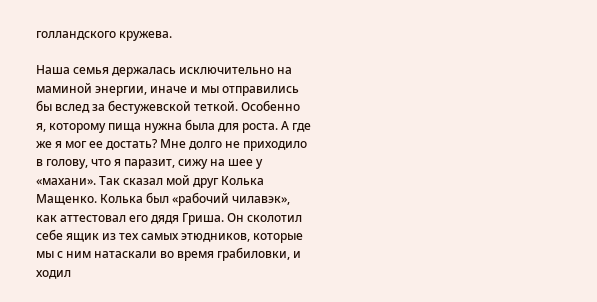голландского кружева.

Наша семья держалась исключительно на маминой энергии, иначе и мы отправились бы вслед за бестужевской теткой. Особенно я, которому пища нужна была для роста. А где же я мог ее достать? Мне долго не приходило в голову, что я паразит, сижу на шее у «махани». Так сказал мой друг Колька Мащенко. Колька был «рабочий чилавэк», как аттестовал его дядя Гриша. Он сколотил себе ящик из тех самых этюдников, которые мы с ним натаскали во время грабиловки, и ходил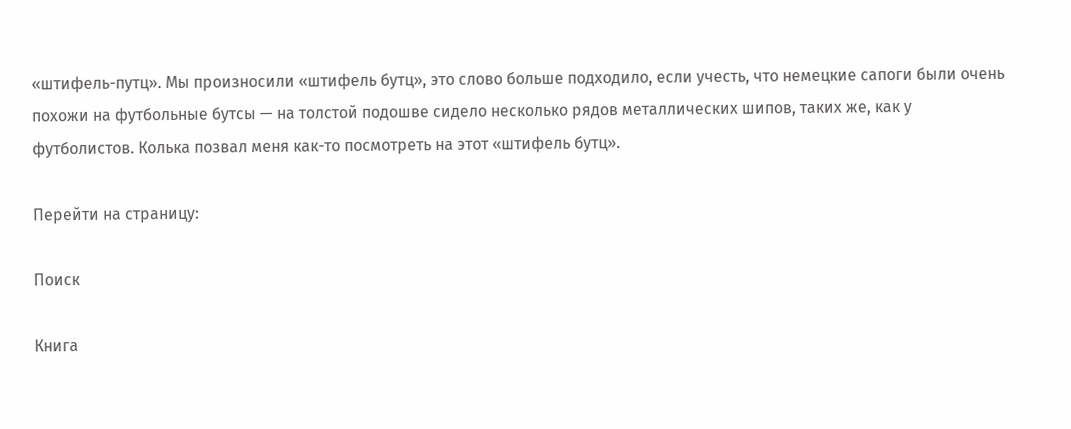«штифель-путц». Мы произносили «штифель бутц», это слово больше подходило, если учесть, что немецкие сапоги были очень похожи на футбольные бутсы — на толстой подошве сидело несколько рядов металлических шипов, таких же, как у футболистов. Колька позвал меня как-то посмотреть на этот «штифель бутц».

Перейти на страницу:

Поиск

Книга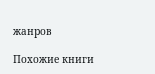жанров

Похожие книги